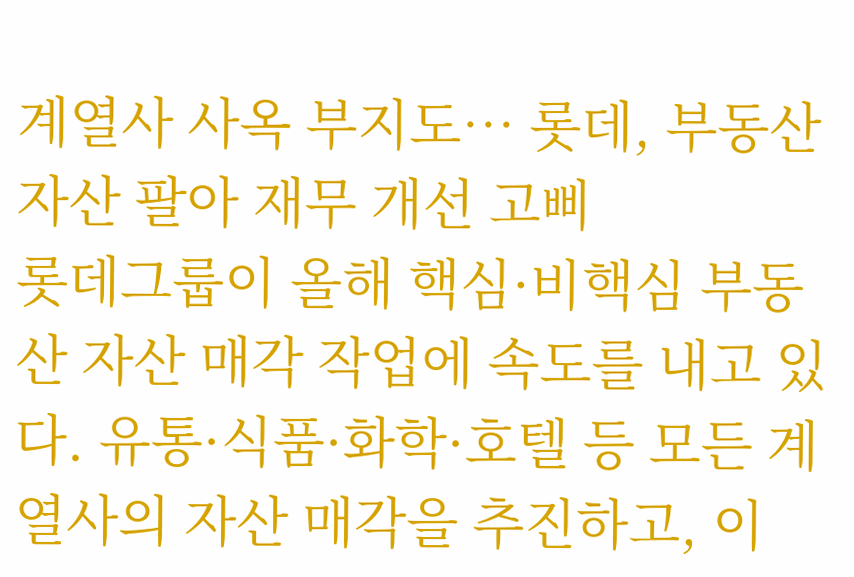계열사 사옥 부지도… 롯데, 부동산 자산 팔아 재무 개선 고삐
롯데그룹이 올해 핵심·비핵심 부동산 자산 매각 작업에 속도를 내고 있다. 유통·식품·화학·호텔 등 모든 계열사의 자산 매각을 추진하고, 이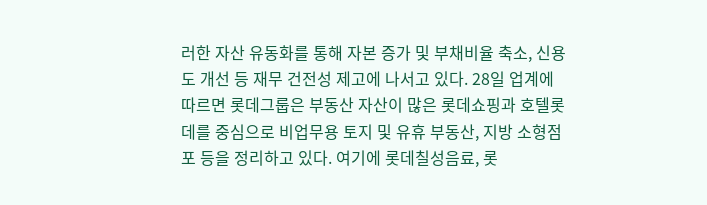러한 자산 유동화를 통해 자본 증가 및 부채비율 축소, 신용도 개선 등 재무 건전성 제고에 나서고 있다. 28일 업계에 따르면 롯데그룹은 부동산 자산이 많은 롯데쇼핑과 호텔롯데를 중심으로 비업무용 토지 및 유휴 부동산, 지방 소형점포 등을 정리하고 있다. 여기에 롯데칠성음료, 롯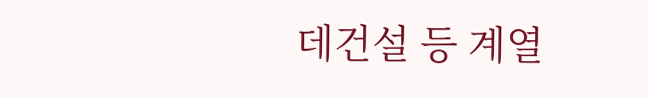데건설 등 계열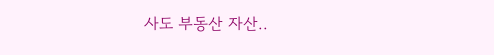사도 부동산 자산..